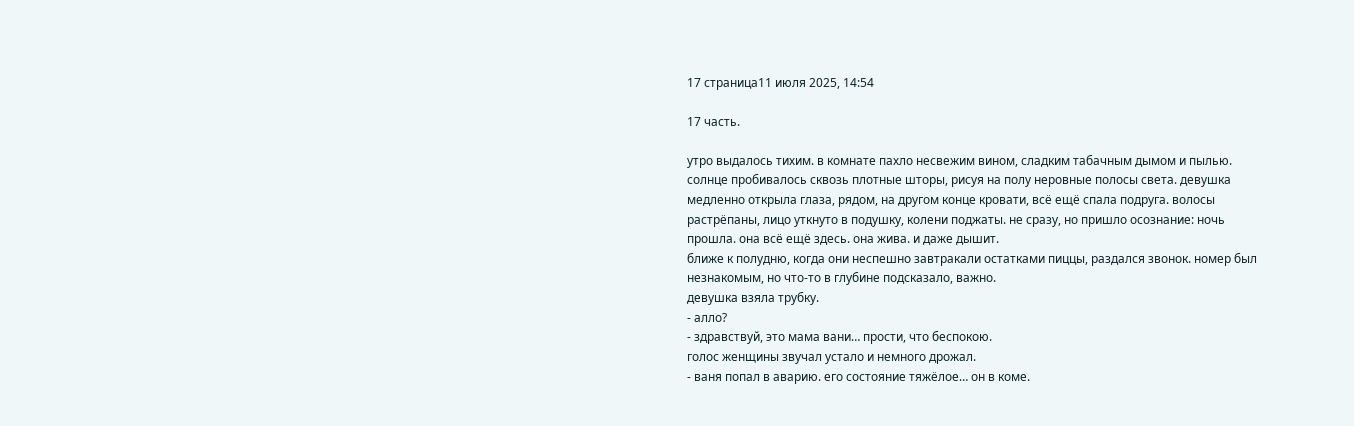17 страница11 июля 2025, 14:54

17 часть.

утро выдалось тихим. в комнате пахло несвежим вином, сладким табачным дымом и пылью. солнце пробивалось сквозь плотные шторы, рисуя на полу неровные полосы света. девушка медленно открыла глаза, рядом, на другом конце кровати, всё ещё спала подруга. волосы растрёпаны, лицо уткнуто в подушку, колени поджаты. не сразу, но пришло осознание: ночь прошла. она всё ещё здесь. она жива. и даже дышит.
ближе к полудню, когда они неспешно завтракали остатками пиццы, раздался звонок. номер был незнакомым, но что-то в глубине подсказало, важно.
девушка взяла трубку.
- алло?
- здравствуй, это мама вани… прости, что беспокою.
голос женщины звучал устало и немного дрожал.
- ваня попал в аварию. его состояние тяжёлое… он в коме.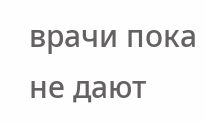врачи пока не дают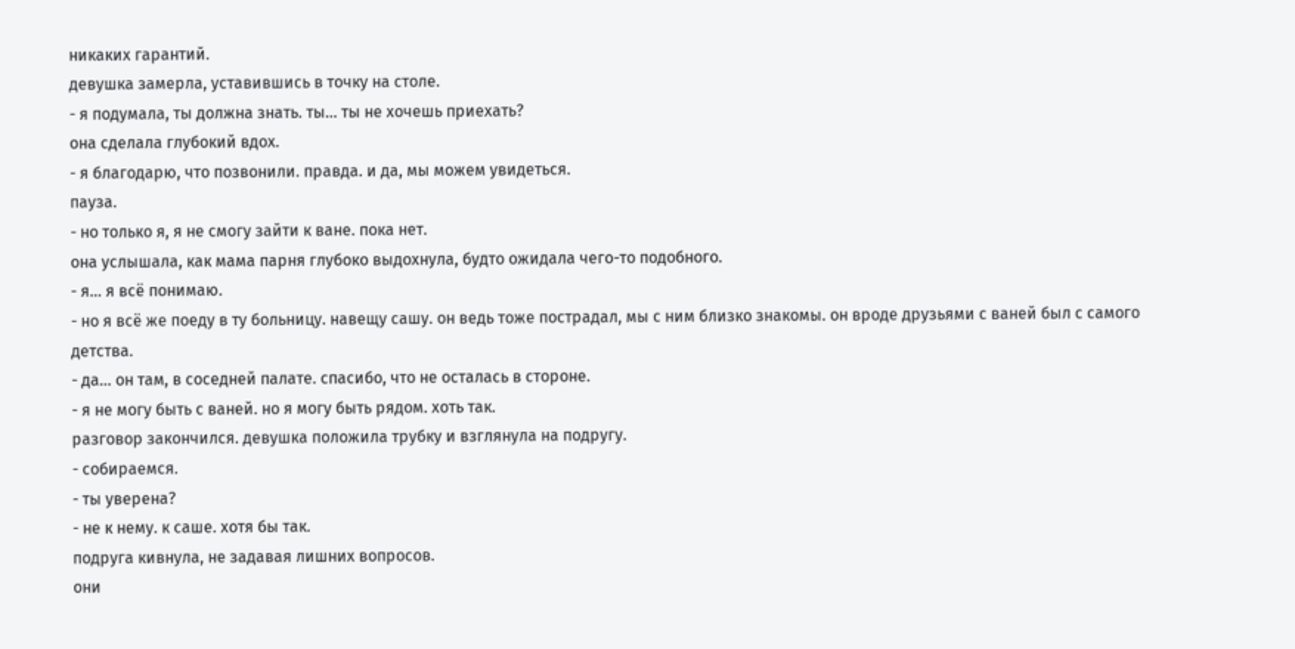никаких гарантий.
девушка замерла, уставившись в точку на столе.
- я подумала, ты должна знать. ты… ты не хочешь приехать?
она сделала глубокий вдох.
- я благодарю, что позвонили. правда. и да, мы можем увидеться.
пауза.
- но только я, я не смогу зайти к ване. пока нет.
она услышала, как мама парня глубоко выдохнула, будто ожидала чего-то подобного.
- я… я всё понимаю.
- но я всё же поеду в ту больницу. навещу сашу. он ведь тоже пострадал, мы с ним близко знакомы. он вроде друзьями с ваней был с самого детства.
- да… он там, в соседней палате. спасибо, что не осталась в стороне.
- я не могу быть с ваней. но я могу быть рядом. хоть так.
разговор закончился. девушка положила трубку и взглянула на подругу.
- собираемся.
- ты уверена?
- не к нему. к саше. хотя бы так.
подруга кивнула, не задавая лишних вопросов.
они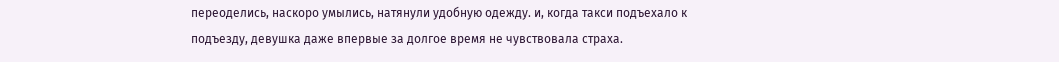переоделись, наскоро умылись, натянули удобную одежду. и, когда такси подъехало к подъезду, девушка даже впервые за долгое время не чувствовала страха.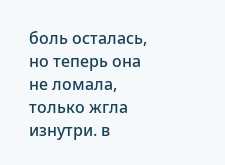боль осталась, но теперь она не ломала, только жгла изнутри. в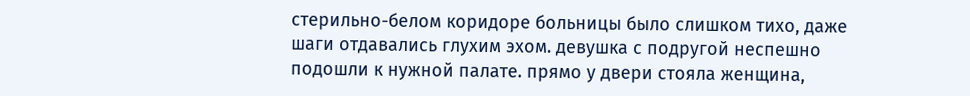стерильно-белом коридоре больницы было слишком тихо, даже шаги отдавались глухим эхом. девушка с подругой неспешно подошли к нужной палате. прямо у двери стояла женщина,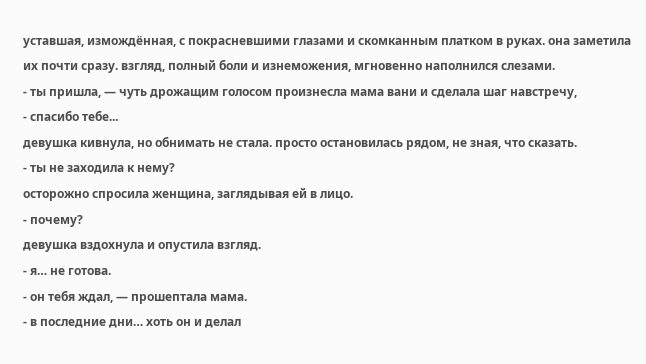уставшая, измождённая, с покрасневшими глазами и скомканным платком в руках. она заметила их почти сразу. взгляд, полный боли и изнеможения, мгновенно наполнился слезами.
- ты пришла, — чуть дрожащим голосом произнесла мама вани и сделала шаг навстречу,
- спасибо тебе...
девушка кивнула, но обнимать не стала. просто остановилась рядом, не зная, что сказать.
- ты не заходила к нему?
осторожно спросила женщина, заглядывая ей в лицо.
- почему?
девушка вздохнула и опустила взгляд.
- я… не готова.
- он тебя ждал, — прошептала мама.
- в последние дни… хоть он и делал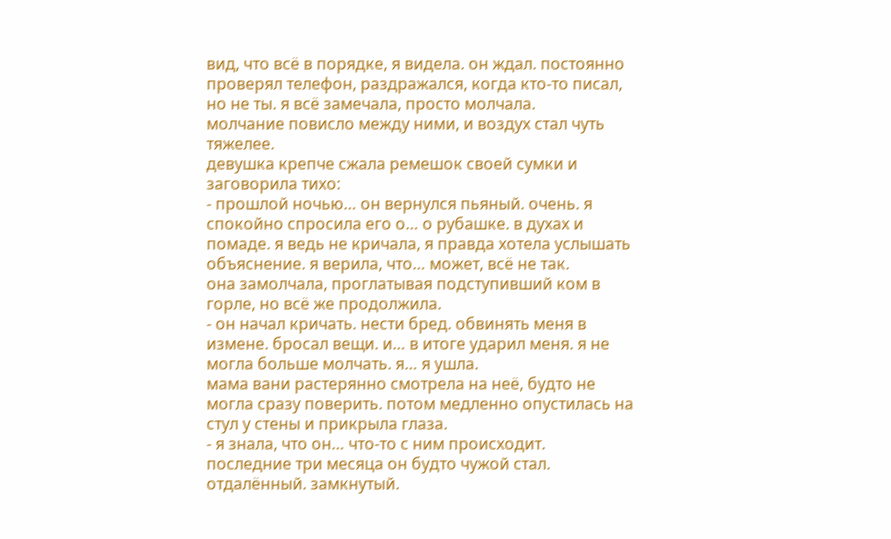вид, что всё в порядке, я видела. он ждал. постоянно проверял телефон, раздражался, когда кто-то писал, но не ты. я всё замечала, просто молчала.
молчание повисло между ними, и воздух стал чуть тяжелее.
девушка крепче сжала ремешок своей сумки и заговорила тихо:
- прошлой ночью… он вернулся пьяный. очень. я спокойно спросила его о… о рубашке. в духах и помаде. я ведь не кричала, я правда хотела услышать объяснение. я верила, что… может, всё не так.
она замолчала, проглатывая подступивший ком в горле, но всё же продолжила.
- он начал кричать. нести бред. обвинять меня в измене. бросал вещи. и… в итоге ударил меня. я не могла больше молчать. я… я ушла.
мама вани растерянно смотрела на неё, будто не могла сразу поверить. потом медленно опустилась на стул у стены и прикрыла глаза.
- я знала, что он… что-то с ним происходит. последние три месяца он будто чужой стал. отдалённый. замкнутый.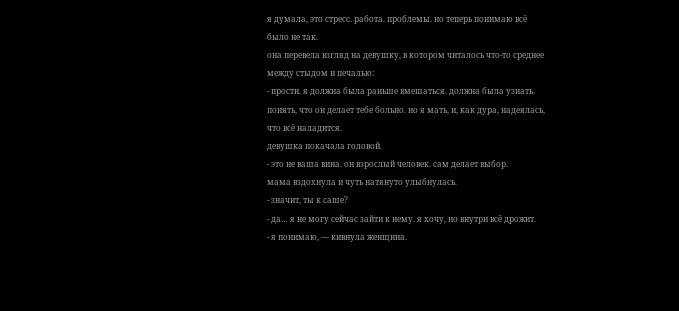я думала, это стресс. работа. проблемы. но теперь понимаю всё было не так.
она перевела взгляд на девушку, в котором читалось что-то среднее между стыдом и печалью:
- прости. я должна была раньше вмешаться. должна была узнать. понять, что он делает тебе больно. но я мать, и, как дура, надеялась, что всё наладится.
девушка покачала головой.
- это не ваша вина. он взрослый человек. сам делает выбор.
мама вздохнула и чуть натянуто улыбнулась.
- значит, ты к саше?
- да… я не могу сейчас зайти к нему. я хочу, но внутри всё дрожит.
- я понимаю, — кивнула женщина.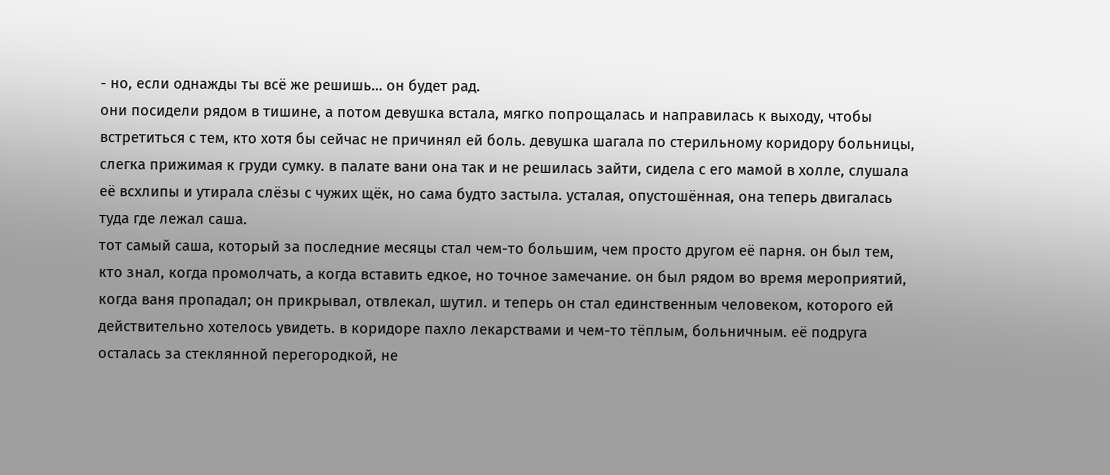- но, если однажды ты всё же решишь… он будет рад.
они посидели рядом в тишине, а потом девушка встала, мягко попрощалась и направилась к выходу, чтобы встретиться с тем, кто хотя бы сейчас не причинял ей боль. девушка шагала по стерильному коридору больницы, слегка прижимая к груди сумку. в палате вани она так и не решилась зайти, сидела с его мамой в холле, слушала её всхлипы и утирала слёзы с чужих щёк, но сама будто застыла. усталая, опустошённая, она теперь двигалась туда где лежал саша.
тот самый саша, который за последние месяцы стал чем-то большим, чем просто другом её парня. он был тем, кто знал, когда промолчать, а когда вставить едкое, но точное замечание. он был рядом во время мероприятий, когда ваня пропадал; он прикрывал, отвлекал, шутил. и теперь он стал единственным человеком, которого ей действительно хотелось увидеть. в коридоре пахло лекарствами и чем-то тёплым, больничным. её подруга осталась за стеклянной перегородкой, не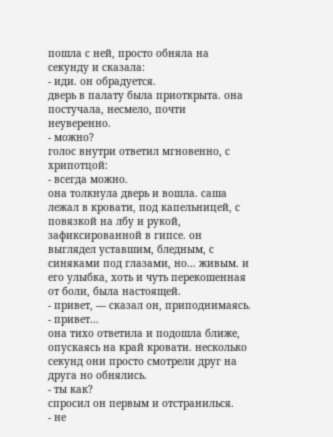пошла с ней, просто обняла на секунду и сказала:
- иди. он обрадуется.
дверь в палату была приоткрыта. она постучала, несмело, почти неуверенно.
- можно?
голос внутри ответил мгновенно, с хрипотцой:
- всегда можно.
она толкнула дверь и вошла. саша лежал в кровати, под капельницей, с повязкой на лбу и рукой, зафиксированной в гипсе. он выглядел уставшим, бледным, с синяками под глазами, но… живым. и его улыбка, хоть и чуть перекошенная от боли, была настоящей.
- привет, — сказал он, приподнимаясь.
- привет…
она тихо ответила и подошла ближе, опускаясь на край кровати. несколько секунд они просто смотрели друг на друга но обнялись.
- ты как?
спросил он первым и отстранилься.
- не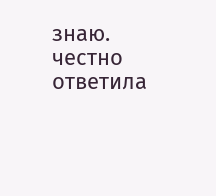знаю.
честно ответила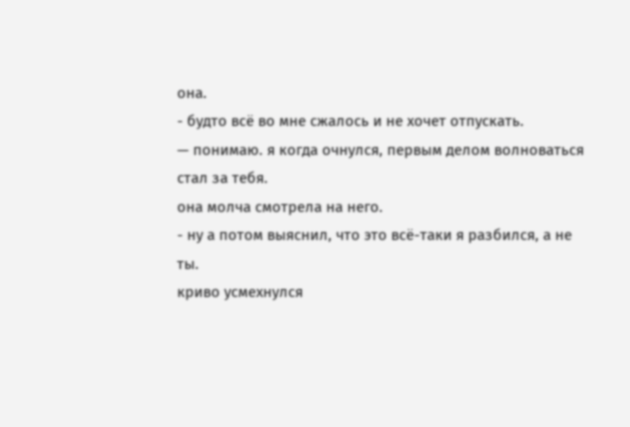она.
- будто всё во мне сжалось и не хочет отпускать.
— понимаю. я когда очнулся, первым делом волноваться стал за тебя.
она молча смотрела на него.
- ну а потом выяснил, что это всё-таки я разбился, а не ты.
криво усмехнулся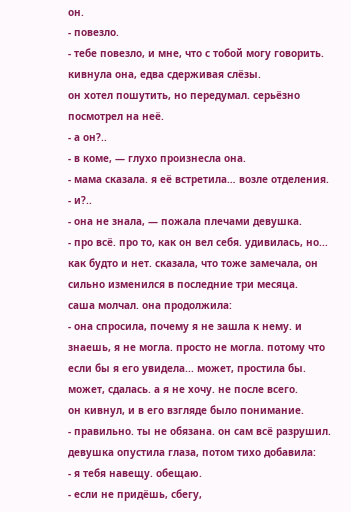он.
- повезло.
- тебе повезло, и мне, что с тобой могу говорить.
кивнула она, едва сдерживая слёзы.
он хотел пошутить, но передумал. серьёзно посмотрел на неё.
- а он?..
- в коме, — глухо произнесла она.
- мама сказала. я её встретила… возле отделения.
- и?..
- она не знала, — пожала плечами девушка.
- про всё. про то, как он вел себя. удивилась, но... как будто и нет. сказала, что тоже замечала, он сильно изменился в последние три месяца.
саша молчал. она продолжила:
- она спросила, почему я не зашла к нему. и знаешь, я не могла. просто не могла. потому что если бы я его увидела... может, простила бы. может, сдалась. а я не хочу. не после всего.
он кивнул, и в его взгляде было понимание.
- правильно. ты не обязана. он сам всё разрушил.
девушка опустила глаза, потом тихо добавила:
- я тебя навещу. обещаю.
- если не придёшь, сбегу,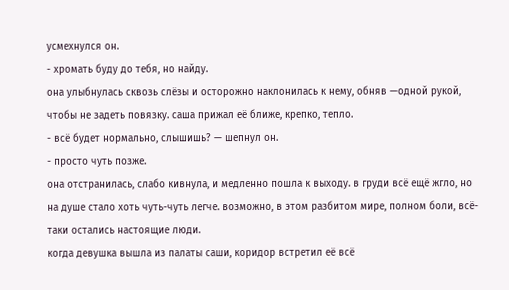усмехнулся он.
- хромать буду до тебя, но найду.
она улыбнулась сквозь слёзы и осторожно наклонилась к нему, обняв —одной рукой, чтобы не задеть повязку. саша прижал её ближе, крепко, тепло.
- всё будет нормально, слышишь? — шепнул он.
- просто чуть позже.
она отстранилась, слабо кивнула, и медленно пошла к выходу. в груди всё ещё жгло, но на душе стало хоть чуть-чуть легче. возможно, в этом разбитом мире, полном боли, всё-таки остались настоящие люди.
когда девушка вышла из палаты саши, коридор встретил её всё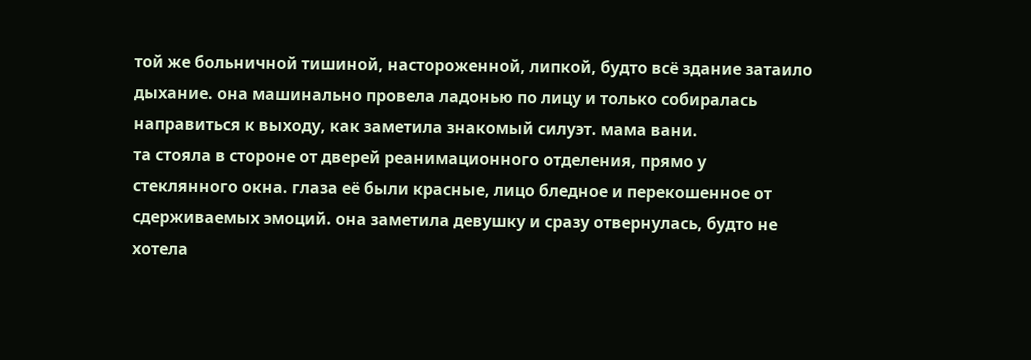той же больничной тишиной, настороженной, липкой, будто всё здание затаило дыхание. она машинально провела ладонью по лицу и только собиралась направиться к выходу, как заметила знакомый силуэт. мама вани.
та стояла в стороне от дверей реанимационного отделения, прямо у стеклянного окна. глаза её были красные, лицо бледное и перекошенное от сдерживаемых эмоций. она заметила девушку и сразу отвернулась, будто не хотела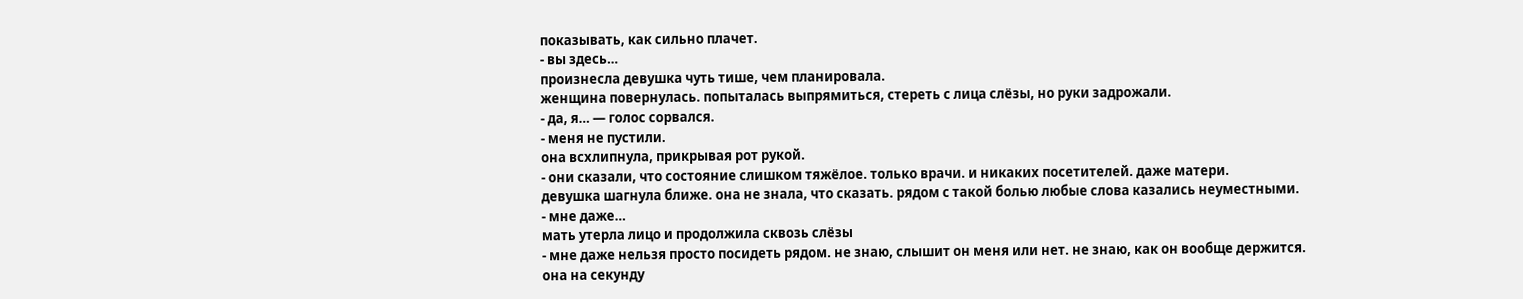показывать, как сильно плачет.
- вы здесь…
произнесла девушка чуть тише, чем планировала.
женщина повернулась. попыталась выпрямиться, стереть с лица слёзы, но руки задрожали.
- да, я… — голос сорвался.
- меня не пустили.
она всхлипнула, прикрывая рот рукой.
- они сказали, что состояние слишком тяжёлое. только врачи. и никаких посетителей. даже матери.
девушка шагнула ближе. она не знала, что сказать. рядом с такой болью любые слова казались неуместными.
- мне даже…
мать утерла лицо и продолжила сквозь слёзы
- мне даже нельзя просто посидеть рядом. не знаю, слышит он меня или нет. не знаю, как он вообще держится.
она на секунду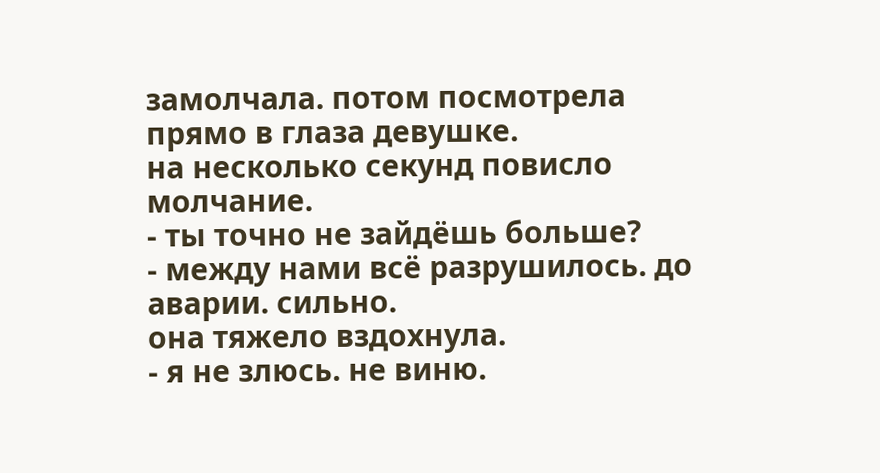замолчала. потом посмотрела прямо в глаза девушке.
на несколько секунд повисло молчание.
- ты точно не зайдёшь больше?
- между нами всё разрушилось. до аварии. сильно.
она тяжело вздохнула.
- я не злюсь. не виню.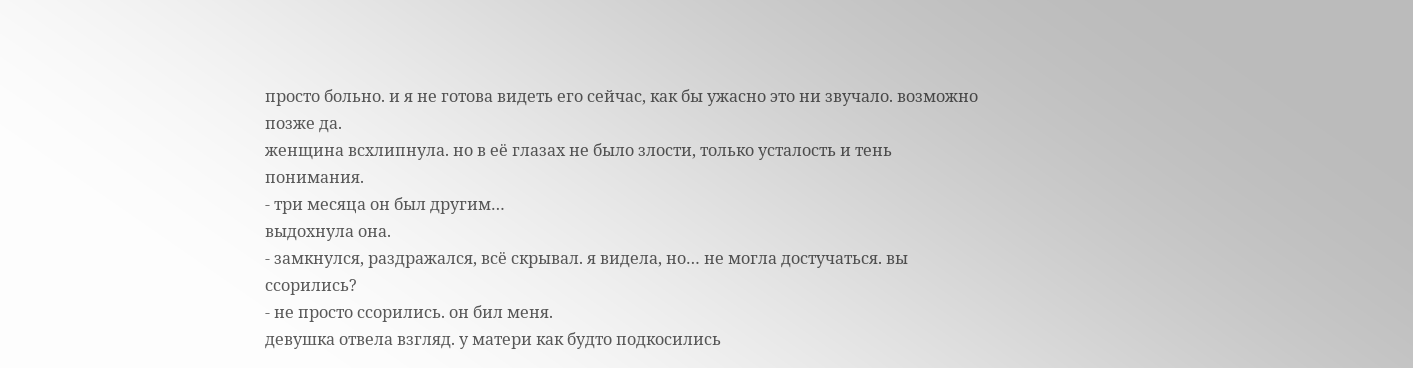просто больно. и я не готова видеть его сейчас, как бы ужасно это ни звучало. возможно позже да.
женщина всхлипнула. но в её глазах не было злости, только усталость и тень понимания.
- три месяца он был другим…
выдохнула она.
- замкнулся, раздражался, всё скрывал. я видела, но… не могла достучаться. вы ссорились?
- не просто ссорились. он бил меня.
девушка отвела взгляд. у матери как будто подкосились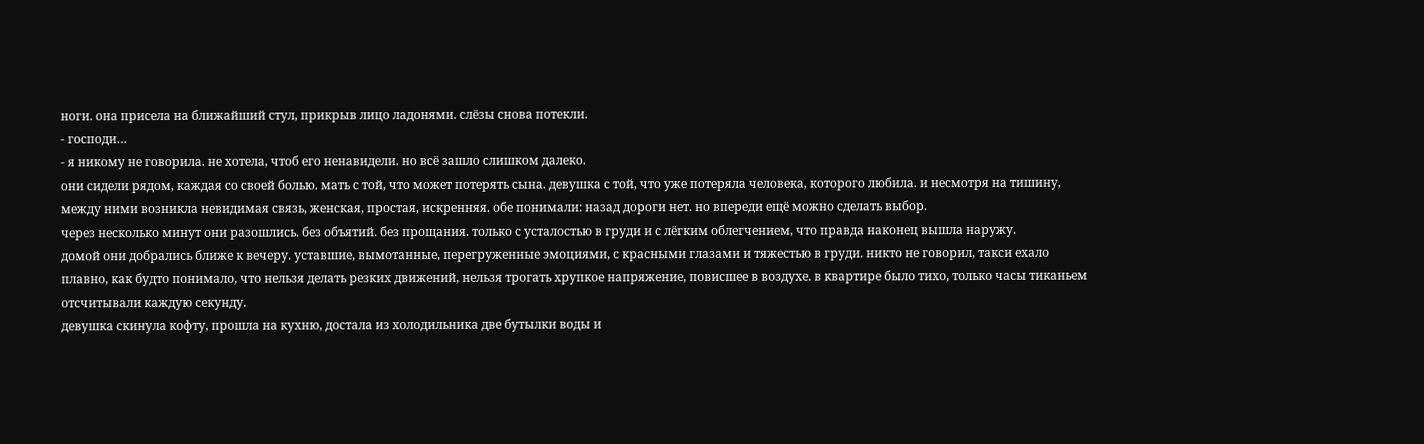ноги. она присела на ближайший стул, прикрыв лицо ладонями. слёзы снова потекли.
- господи…
- я никому не говорила. не хотела, чтоб его ненавидели. но всё зашло слишком далеко.
они сидели рядом, каждая со своей болью. мать с той, что может потерять сына. девушка с той, что уже потеряла человека, которого любила. и несмотря на тишину, между ними возникла невидимая связь, женская, простая, искренняя. обе понимали: назад дороги нет. но впереди ещё можно сделать выбор.
через несколько минут они разошлись. без объятий. без прощания. только с усталостью в груди и с лёгким облегчением, что правда наконец вышла наружу.
домой они добрались ближе к вечеру. уставшие, вымотанные, перегруженные эмоциями, с красными глазами и тяжестью в груди. никто не говорил, такси ехало плавно, как будто понимало, что нельзя делать резких движений, нельзя трогать хрупкое напряжение, повисшее в воздухе. в квартире было тихо, только часы тиканьем отсчитывали каждую секунду.
девушка скинула кофту, прошла на кухню, достала из холодильника две бутылки воды и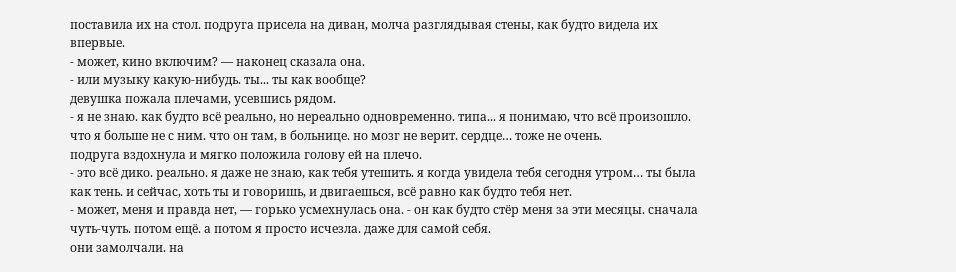поставила их на стол. подруга присела на диван, молча разглядывая стены, как будто видела их впервые.
- может, кино включим? — наконец сказала она.
- или музыку какую-нибудь. ты... ты как вообще?
девушка пожала плечами, усевшись рядом.
- я не знаю. как будто всё реально, но нереально одновременно. типа... я понимаю, что всё произошло. что я больше не с ним. что он там, в больнице. но мозг не верит. сердце… тоже не очень.
подруга вздохнула и мягко положила голову ей на плечо.
- это всё дико. реально. я даже не знаю, как тебя утешить. я когда увидела тебя сегодня утром… ты была как тень. и сейчас, хоть ты и говоришь, и двигаешься, всё равно как будто тебя нет.
- может, меня и правда нет, — горько усмехнулась она. - он как будто стёр меня за эти месяцы. сначала чуть-чуть. потом ещё. а потом я просто исчезла. даже для самой себя.
они замолчали. на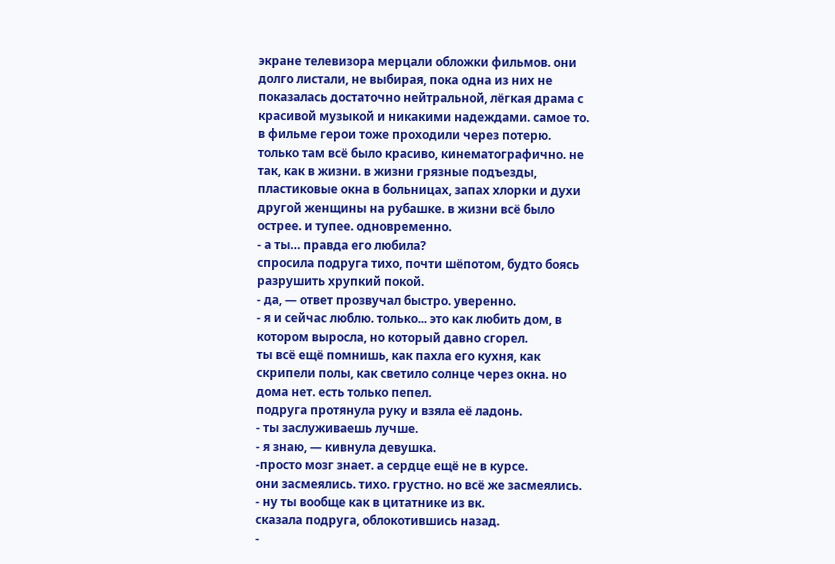экране телевизора мерцали обложки фильмов. они долго листали, не выбирая, пока одна из них не показалась достаточно нейтральной, лёгкая драма с красивой музыкой и никакими надеждами. самое то. в фильме герои тоже проходили через потерю. только там всё было красиво, кинематографично. не так, как в жизни. в жизни грязные подъезды, пластиковые окна в больницах, запах хлорки и духи другой женщины на рубашке. в жизни всё было острее. и тупее. одновременно.
- а ты… правда его любила?
спросила подруга тихо, почти шёпотом, будто боясь разрушить хрупкий покой.
- да, — ответ прозвучал быстро. уверенно.
- я и сейчас люблю. только... это как любить дом, в котором выросла, но который давно сгорел.
ты всё ещё помнишь, как пахла его кухня, как скрипели полы, как светило солнце через окна. но дома нет. есть только пепел.
подруга протянула руку и взяла её ладонь.
- ты заслуживаешь лучше.
- я знаю, — кивнула девушка.
-просто мозг знает. а сердце ещё не в курсе.
они засмеялись. тихо. грустно. но всё же засмеялись.
- ну ты вообще как в цитатнике из вк.
сказала подруга, облокотившись назад.
-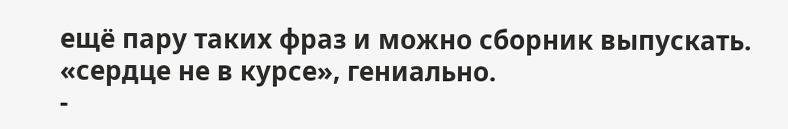ещё пару таких фраз и можно сборник выпускать. «сердце не в курсе», гениально.
-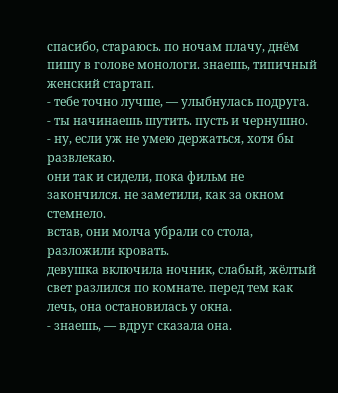спасибо, стараюсь. по ночам плачу, днём пишу в голове монологи. знаешь, типичный женский стартап.
- тебе точно лучше, — улыбнулась подруга.
- ты начинаешь шутить. пусть и чернушно.
- ну, если уж не умею держаться, хотя бы развлекаю.
они так и сидели, пока фильм не закончился. не заметили, как за окном стемнело.
встав, они молча убрали со стола, разложили кровать.
девушка включила ночник, слабый, жёлтый свет разлился по комнате. перед тем как лечь, она остановилась у окна.
- знаешь, — вдруг сказала она.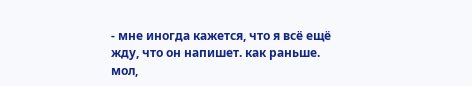- мне иногда кажется, что я всё ещё жду, что он напишет. как раньше. мол,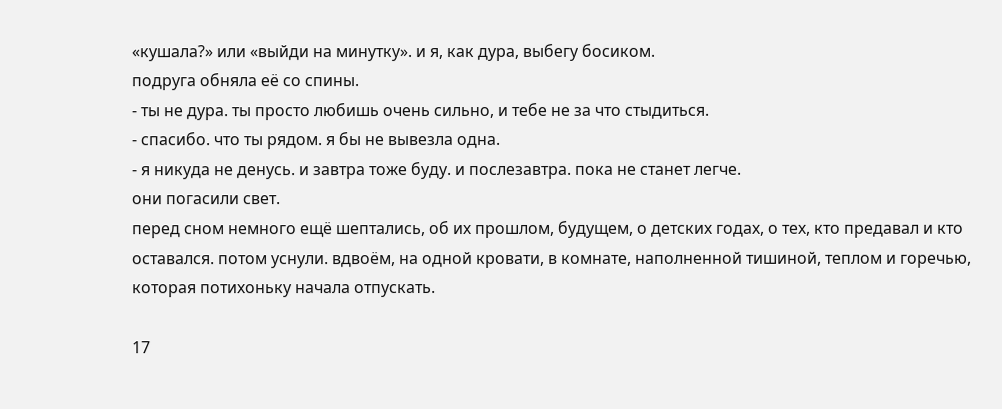«кушала?» или «выйди на минутку». и я, как дура, выбегу босиком.
подруга обняла её со спины.
- ты не дура. ты просто любишь очень сильно, и тебе не за что стыдиться.
- спасибо. что ты рядом. я бы не вывезла одна.
- я никуда не денусь. и завтра тоже буду. и послезавтра. пока не станет легче.
они погасили свет.
перед сном немного ещё шептались, об их прошлом, будущем, о детских годах, о тех, кто предавал и кто оставался. потом уснули. вдвоём, на одной кровати, в комнате, наполненной тишиной, теплом и горечью, которая потихоньку начала отпускать.

17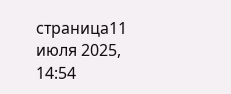страница11 июля 2025, 14:54